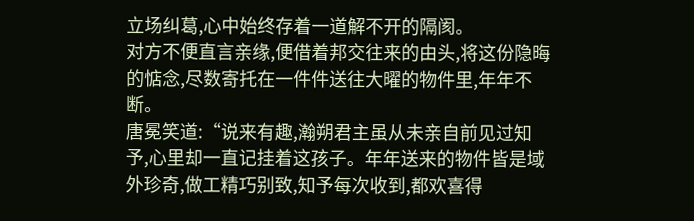立场纠葛,心中始终存着一道解不开的隔阂。
对方不便直言亲缘,便借着邦交往来的由头,将这份隐晦的惦念,尽数寄托在一件件送往大曜的物件里,年年不断。
唐冕笑道:“说来有趣,瀚朔君主虽从未亲自前见过知予,心里却一直记挂着这孩子。年年送来的物件皆是域外珍奇,做工精巧别致,知予每次收到,都欢喜得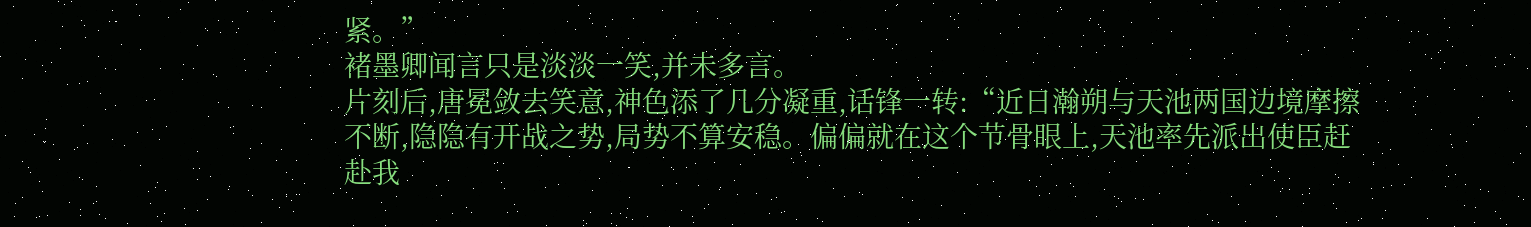紧。”
褚墨卿闻言只是淡淡一笑,并未多言。
片刻后,唐冕敛去笑意,神色添了几分凝重,话锋一转:“近日瀚朔与天池两国边境摩擦不断,隐隐有开战之势,局势不算安稳。偏偏就在这个节骨眼上,天池率先派出使臣赶赴我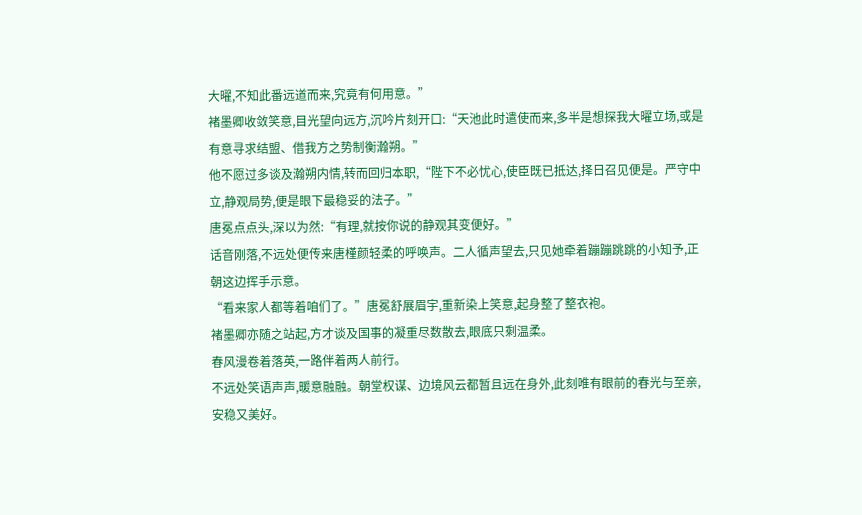大曜,不知此番远道而来,究竟有何用意。”
褚墨卿收敛笑意,目光望向远方,沉吟片刻开口:“天池此时遣使而来,多半是想探我大曜立场,或是有意寻求结盟、借我方之势制衡瀚朔。”
他不愿过多谈及瀚朔内情,转而回归本职,“陛下不必忧心,使臣既已抵达,择日召见便是。严守中立,静观局势,便是眼下最稳妥的法子。”
唐冕点点头,深以为然:“有理,就按你说的静观其变便好。”
话音刚落,不远处便传来唐槿颜轻柔的呼唤声。二人循声望去,只见她牵着蹦蹦跳跳的小知予,正朝这边挥手示意。
“看来家人都等着咱们了。”唐冕舒展眉宇,重新染上笑意,起身整了整衣袍。
褚墨卿亦随之站起,方才谈及国事的凝重尽数散去,眼底只剩温柔。
春风漫卷着落英,一路伴着两人前行。
不远处笑语声声,暖意融融。朝堂权谋、边境风云都暂且远在身外,此刻唯有眼前的春光与至亲,安稳又美好。